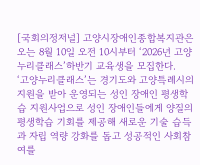[국회의정저널] 고양시장애인종합복지관은 오는 8월 10일 오전 10시부터 ‘2026년 고양누리클래스’하반기 교육생을 모집한다.
‘고양누리클래스’는 경기도와 고양특례시의 지원을 받아 운영되는 성인 장애인 평생학습 지원사업으로 성인 장애인들에게 양질의 평생학습 기회를 제공해 새로운 기술 습득과 자립 역량 강화를 돕고 성공적인 사회참여를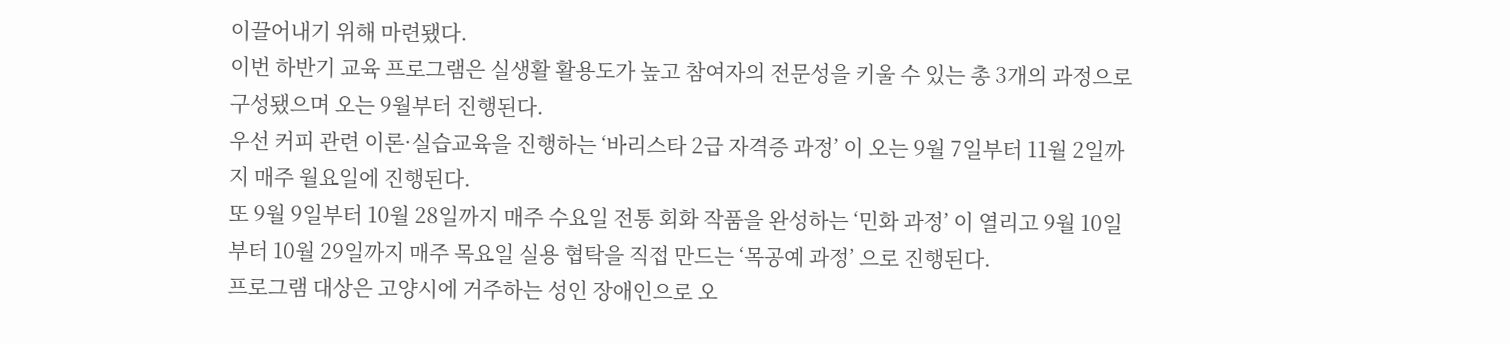이끌어내기 위해 마련됐다.
이번 하반기 교육 프로그램은 실생활 활용도가 높고 참여자의 전문성을 키울 수 있는 총 3개의 과정으로 구성됐으며 오는 9월부터 진행된다.
우선 커피 관련 이론·실습교육을 진행하는 ‘바리스타 2급 자격증 과정’ 이 오는 9월 7일부터 11월 2일까지 매주 월요일에 진행된다.
또 9월 9일부터 10월 28일까지 매주 수요일 전통 회화 작품을 완성하는 ‘민화 과정’ 이 열리고 9월 10일부터 10월 29일까지 매주 목요일 실용 협탁을 직접 만드는 ‘목공예 과정’ 으로 진행된다.
프로그램 대상은 고양시에 거주하는 성인 장애인으로 오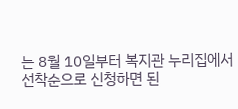는 8월 10일부터 복지관 누리집에서 선착순으로 신청하면 된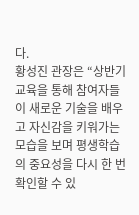다.
황성진 관장은 “상반기 교육을 통해 참여자들이 새로운 기술을 배우고 자신감을 키워가는 모습을 보며 평생학습의 중요성을 다시 한 번 확인할 수 있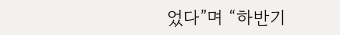었다”며 “하반기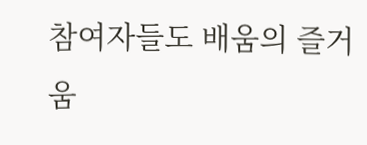참여자들도 배움의 즐거움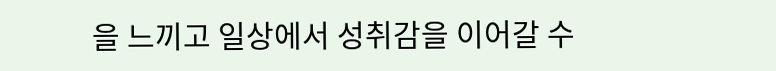을 느끼고 일상에서 성취감을 이어갈 수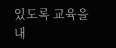있도록 교육을 내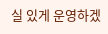실 있게 운영하겠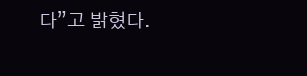다”고 밝혔다.